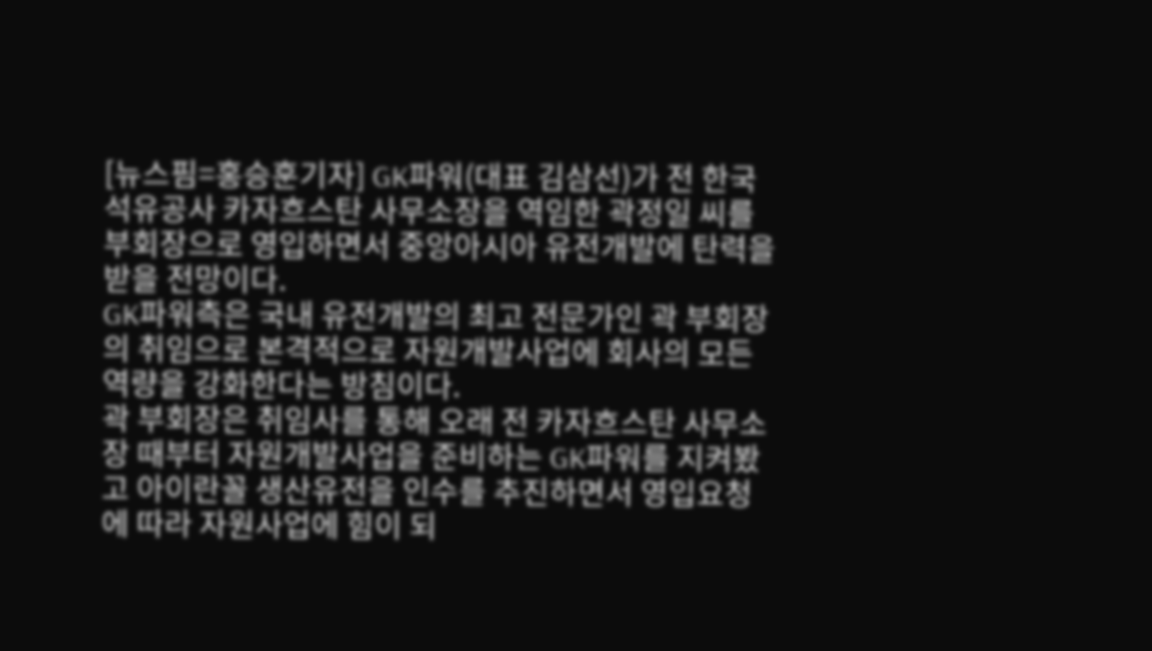[뉴스핌=홍승훈기자] GK파워(대표 김삼선)가 전 한국석유공사 카자흐스탄 사무소장을 역임한 곽정일 씨를 부회장으로 영입하면서 중앙아시아 유전개발에 탄력을 받을 전망이다.
GK파워측은 국내 유전개발의 최고 전문가인 곽 부회장의 취임으로 본격적으로 자원개발사업에 회사의 모든 역량을 강화한다는 방침이다.
곽 부회장은 취임사를 통해 오래 전 카자흐스탄 사무소장 때부터 자원개발사업을 준비하는 GK파워를 지켜봤고 아이란꼴 생산유전을 인수를 추진하면서 영입요청에 따라 자원사업에 힘이 되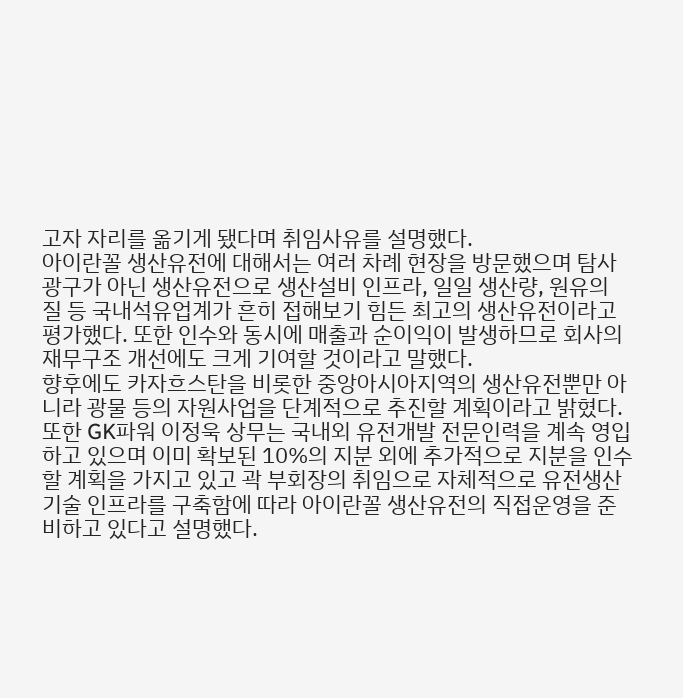고자 자리를 옮기게 됐다며 취임사유를 설명했다.
아이란꼴 생산유전에 대해서는 여러 차례 현장을 방문했으며 탐사광구가 아닌 생산유전으로 생산설비 인프라, 일일 생산량, 원유의 질 등 국내석유업계가 흔히 접해보기 힘든 최고의 생산유전이라고 평가했다. 또한 인수와 동시에 매출과 순이익이 발생하므로 회사의 재무구조 개선에도 크게 기여할 것이라고 말했다.
향후에도 카자흐스탄을 비롯한 중앙아시아지역의 생산유전뿐만 아니라 광물 등의 자원사업을 단계적으로 추진할 계획이라고 밝혔다.
또한 GK파워 이정욱 상무는 국내외 유전개발 전문인력을 계속 영입하고 있으며 이미 확보된 10%의 지분 외에 추가적으로 지분을 인수할 계획을 가지고 있고 곽 부회장의 취임으로 자체적으로 유전생산기술 인프라를 구축함에 따라 아이란꼴 생산유전의 직접운영을 준비하고 있다고 설명했다.